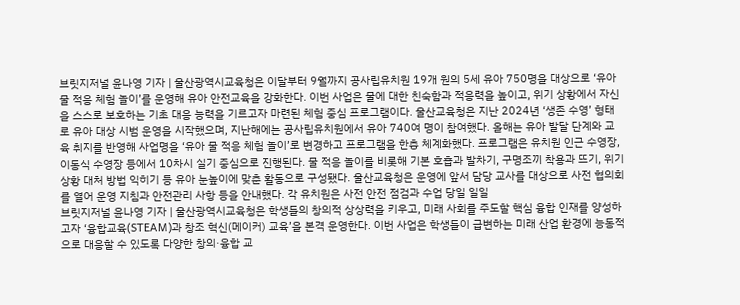브릿지저널 윤나영 기자 | 울산광역시교육청은 이달부터 9월까지 공사립유치원 19개 원의 5세 유아 750명을 대상으로 ‘유아 물 적응 체험 놀이’를 운영해 유아 안전교육을 강화한다. 이번 사업은 물에 대한 친숙함과 적응력을 높이고, 위기 상황에서 자신을 스스로 보호하는 기초 대응 능력을 기르고자 마련된 체험 중심 프로그램이다. 울산교육청은 지난 2024년 ‘생존 수영’ 형태로 유아 대상 시범 운영을 시작했으며, 지난해에는 공사립유치원에서 유아 740여 명이 참여했다. 올해는 유아 발달 단계와 교육 취지를 반영해 사업명을 ‘유아 물 적응 체험 놀이’로 변경하고 프로그램을 한층 체계화했다. 프로그램은 유치원 인근 수영장, 이동식 수영장 등에서 10차시 실기 중심으로 진행된다. 물 적응 놀이를 비롯해 기본 호흡과 발차기, 구명조끼 착용과 뜨기, 위기 상황 대처 방법 익히기 등 유아 눈높이에 맞춘 활동으로 구성됐다. 울산교육청은 운영에 앞서 담당 교사를 대상으로 사전 협의회를 열어 운영 지침과 안전관리 사항 등을 안내했다. 각 유치원은 사전 안전 점검과 수업 당일 일일
브릿지저널 윤나영 기자 | 울산광역시교육청은 학생들의 창의적 상상력을 키우고, 미래 사회를 주도할 핵심 융합 인재를 양성하고자 ‘융합교육(STEAM)과 창조 혁신(메이커) 교육’을 본격 운영한다. 이번 사업은 학생들이 급변하는 미래 산업 환경에 능동적으로 대응할 수 있도록 다양한 창의·융합 교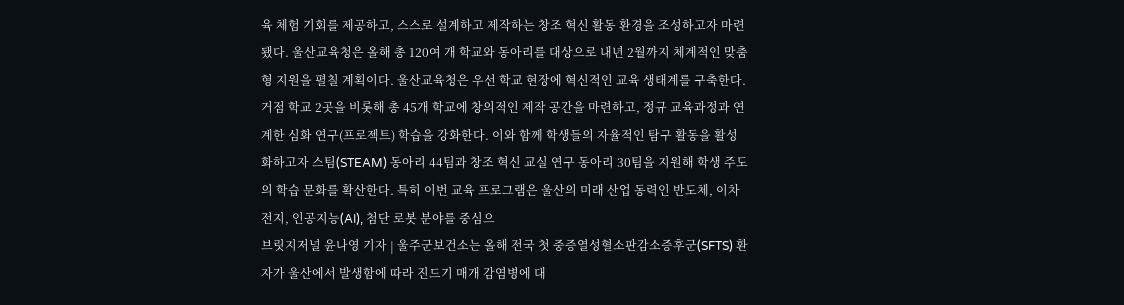육 체험 기회를 제공하고, 스스로 설계하고 제작하는 창조 혁신 활동 환경을 조성하고자 마련됐다. 울산교육청은 올해 총 120여 개 학교와 동아리를 대상으로 내년 2월까지 체계적인 맞춤형 지원을 펼칠 계획이다. 울산교육청은 우선 학교 현장에 혁신적인 교육 생태계를 구축한다. 거점 학교 2곳을 비롯해 총 45개 학교에 창의적인 제작 공간을 마련하고, 정규 교육과정과 연계한 심화 연구(프로젝트) 학습을 강화한다. 이와 함께 학생들의 자율적인 탐구 활동을 활성화하고자 스팀(STEAM) 동아리 44팀과 창조 혁신 교실 연구 동아리 30팀을 지원해 학생 주도의 학습 문화를 확산한다. 특히 이번 교육 프로그램은 울산의 미래 산업 동력인 반도체, 이차전지, 인공지능(AI), 첨단 로봇 분야를 중심으
브릿지저널 윤나영 기자 | 울주군보건소는 올해 전국 첫 중증열성혈소판감소증후군(SFTS) 환자가 울산에서 발생함에 따라 진드기 매개 감염병에 대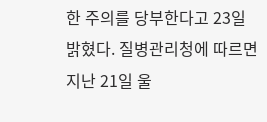한 주의를 당부한다고 23일 밝혔다. 질병관리청에 따르면 지난 21일 울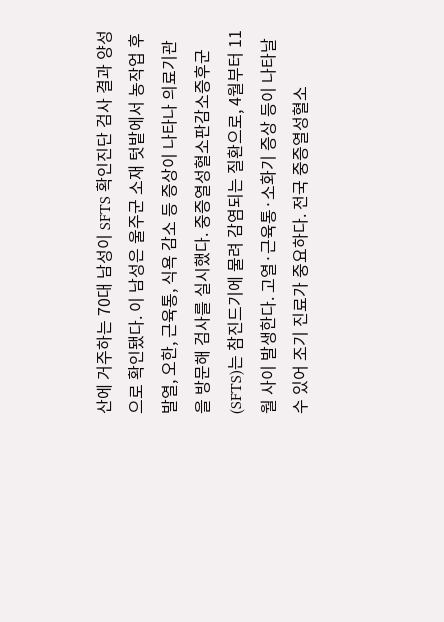산에 거주하는 70대 남성이 SFTS 확인진단 검사 결과 양성으로 확인됐다. 이 남성은 울주군 소재 텃밭에서 농작업 후 발열, 오한, 근육통, 식욕 감소 등 증상이 나타나 의료기관을 방문해 검사를 실시했다. 중증열성혈소판감소증후군(SFTS)는 참진드기에 물려 감염되는 질환으로, 4월부터 11월 사이 발생한다. 고열·근육통·소화기 증상 등이 나타날 수 있어 조기 진료가 중요하다. 전국 중증열성혈소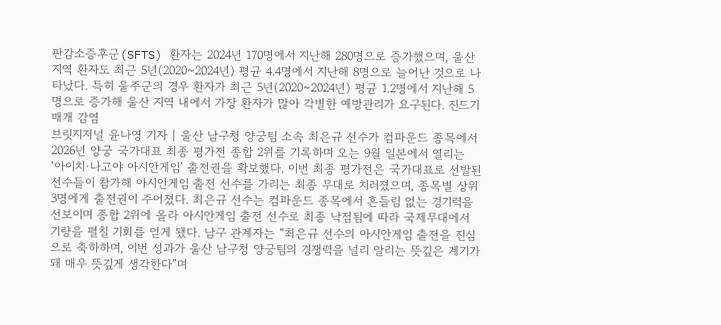판감소증후군(SFTS) 환자는 2024년 170명에서 지난해 280명으로 증가했으며, 울산 지역 환자도 최근 5년(2020~2024년) 평균 4.4명에서 지난해 8명으로 늘어난 것으로 나타났다. 특히 울주군의 경우 환자가 최근 5년(2020~2024년) 평균 1.2명에서 지난해 5명으로 증가해 울산 지역 내에서 가장 환자가 많아 각별한 예방관리가 요구된다. 진드기 매개 감염
브릿지저널 윤나영 기자 | 울산 남구청 양궁팀 소속 최은규 선수가 컴파운드 종목에서 2026년 양궁 국가대표 최종 평가전 종합 2위를 기록하며 오는 9월 일본에서 열리는 ‘아이치·나고야 아시안게임’ 출전권을 확보했다. 이번 최종 평가전은 국가대표로 선발된 선수들이 참가해 아시안게임 출전 선수를 가리는 최종 무대로 치러졌으며, 종목별 상위 3명에게 출전권이 주어졌다. 최은규 선수는 컴파운드 종목에서 흔들림 없는 경기력을 선보이며 종합 2위에 올라 아시안게임 출전 선수로 최종 낙점됨에 따라 국제무대에서 기량을 펼칠 기회를 얻게 됐다. 남구 관계자는 “최은규 선수의 아시안게임 출전을 진심으로 축하하며, 이번 성과가 울산 남구청 양궁팀의 경쟁력을 널리 알리는 뜻깊은 계기가 돼 매우 뜻깊게 생각한다”며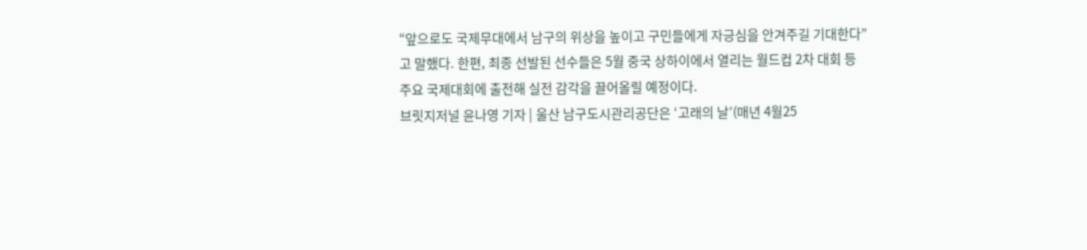“앞으로도 국제무대에서 남구의 위상을 높이고 구민들에게 자긍심을 안겨주길 기대한다”고 말했다. 한편, 최종 선발된 선수들은 5월 중국 상하이에서 열리는 월드컵 2차 대회 등 주요 국제대회에 출전해 실전 감각을 끌어올릴 예정이다.
브릿지저널 윤나영 기자 | 울산 남구도시관리공단은 ‘고래의 날’(매년 4월25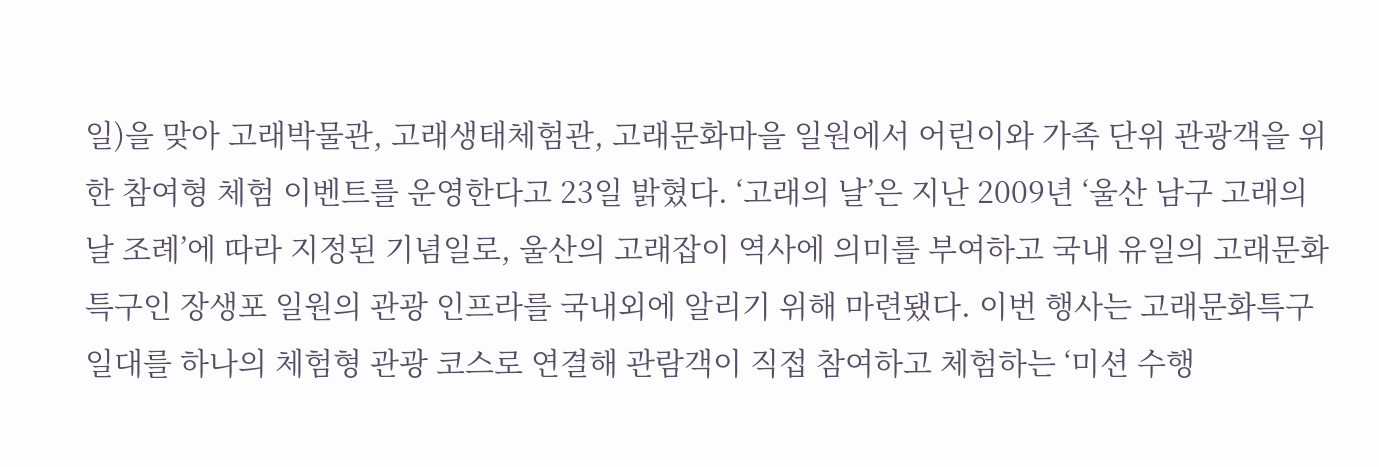일)을 맞아 고래박물관, 고래생태체험관, 고래문화마을 일원에서 어린이와 가족 단위 관광객을 위한 참여형 체험 이벤트를 운영한다고 23일 밝혔다. ‘고래의 날’은 지난 2009년 ‘울산 남구 고래의 날 조례’에 따라 지정된 기념일로, 울산의 고래잡이 역사에 의미를 부여하고 국내 유일의 고래문화특구인 장생포 일원의 관광 인프라를 국내외에 알리기 위해 마련됐다. 이번 행사는 고래문화특구 일대를 하나의 체험형 관광 코스로 연결해 관람객이 직접 참여하고 체험하는 ‘미션 수행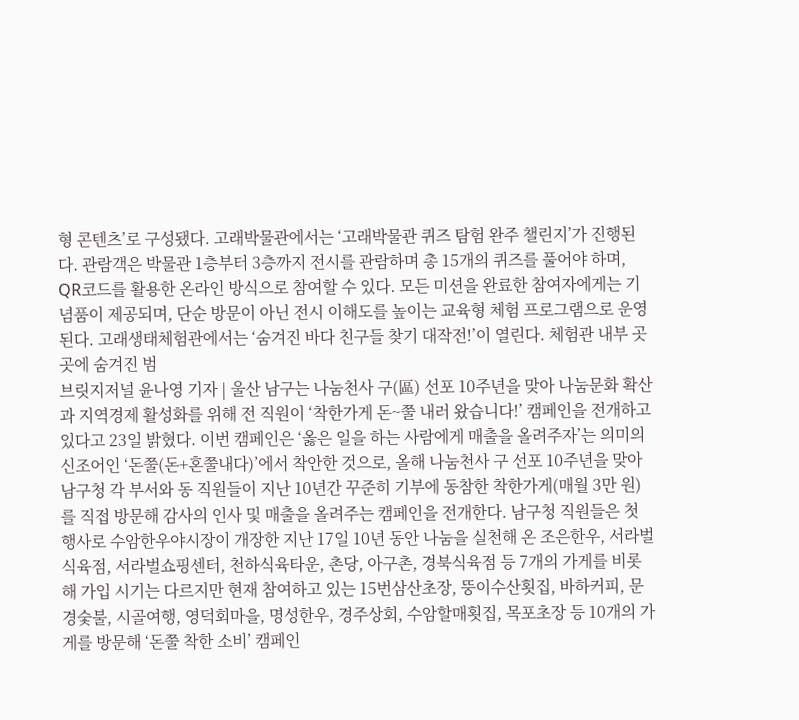형 콘텐츠’로 구성됐다. 고래박물관에서는 ‘고래박물관 퀴즈 탐험 완주 챌린지’가 진행된다. 관람객은 박물관 1층부터 3층까지 전시를 관람하며 총 15개의 퀴즈를 풀어야 하며, QR코드를 활용한 온라인 방식으로 참여할 수 있다. 모든 미션을 완료한 참여자에게는 기념품이 제공되며, 단순 방문이 아닌 전시 이해도를 높이는 교육형 체험 프로그램으로 운영된다. 고래생태체험관에서는 ‘숨겨진 바다 친구들 찾기 대작전!’이 열린다. 체험관 내부 곳곳에 숨겨진 범
브릿지저널 윤나영 기자 | 울산 남구는 나눔천사 구(區) 선포 10주년을 맞아 나눔문화 확산과 지역경제 활성화를 위해 전 직원이 ‘착한가게 돈~쭐 내러 왔습니다!’ 캠페인을 전개하고 있다고 23일 밝혔다. 이번 캠페인은 ‘옳은 일을 하는 사람에게 매출을 올려주자’는 의미의 신조어인 ‘돈쭐(돈+혼쭐내다)’에서 착안한 것으로, 올해 나눔천사 구 선포 10주년을 맞아 남구청 각 부서와 동 직원들이 지난 10년간 꾸준히 기부에 동참한 착한가게(매월 3만 원)를 직접 방문해 감사의 인사 및 매출을 올려주는 캠페인을 전개한다. 남구청 직원들은 첫 행사로 수암한우야시장이 개장한 지난 17일 10년 동안 나눔을 실천해 온 조은한우, 서라벌식육점, 서라벌쇼핑센터, 천하식육타운, 촌당, 아구촌, 경북식육점 등 7개의 가게를 비롯해 가입 시기는 다르지만 현재 참여하고 있는 15번삼산초장, 뚱이수산횟집, 바하커피, 문경숯불, 시골여행, 영덕회마을, 명성한우, 경주상회, 수암할매횟집, 목포초장 등 10개의 가게를 방문해 ‘돈쭐 착한 소비’ 캠페인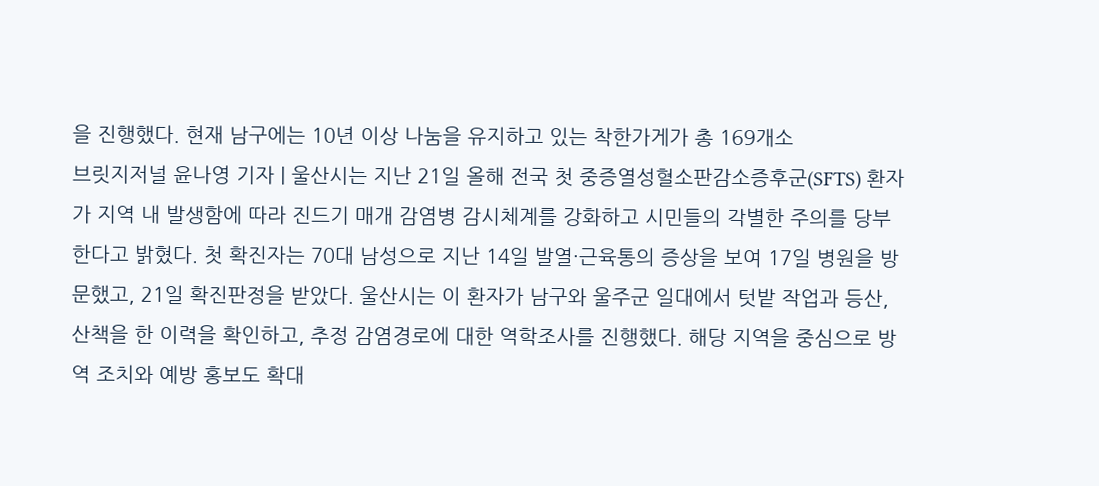을 진행했다. 현재 남구에는 10년 이상 나눔을 유지하고 있는 착한가게가 총 169개소
브릿지저널 윤나영 기자 | 울산시는 지난 21일 올해 전국 첫 중증열성혈소판감소증후군(SFTS) 환자가 지역 내 발생함에 따라 진드기 매개 감염병 감시체계를 강화하고 시민들의 각별한 주의를 당부한다고 밝혔다. 첫 확진자는 70대 남성으로 지난 14일 발열·근육통의 증상을 보여 17일 병원을 방문했고, 21일 확진판정을 받았다. 울산시는 이 환자가 남구와 울주군 일대에서 텃밭 작업과 등산, 산책을 한 이력을 확인하고, 추정 감염경로에 대한 역학조사를 진행했다. 해당 지역을 중심으로 방역 조치와 예방 홍보도 확대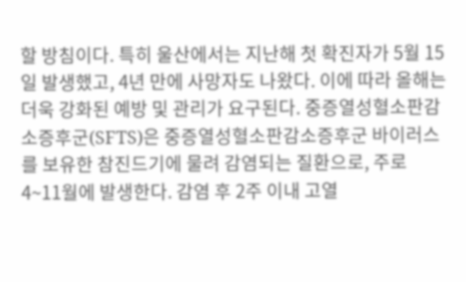할 방침이다. 특히 울산에서는 지난해 첫 확진자가 5월 15일 발생했고, 4년 만에 사망자도 나왔다. 이에 따라 올해는 더욱 강화된 예방 및 관리가 요구된다. 중증열성혈소판감소증후군(SFTS)은 중증열성혈소판감소증후군 바이러스를 보유한 참진드기에 물려 감염되는 질환으로, 주로 4~11월에 발생한다. 감염 후 2주 이내 고열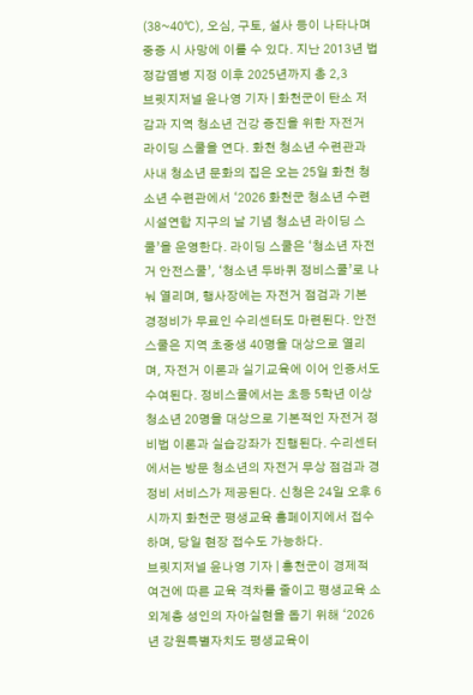(38~40℃), 오심, 구토, 설사 등이 나타나며 중증 시 사망에 이를 수 있다. 지난 2013년 법정감염병 지정 이후 2025년까지 총 2,3
브릿지저널 윤나영 기자 | 화천군이 탄소 저감과 지역 청소년 건강 증진을 위한 자전거 라이딩 스쿨을 연다. 화천 청소년 수련관과 사내 청소년 문화의 집은 오는 25일 화천 청소년 수련관에서 ‘2026 화천군 청소년 수련시설연합 지구의 날 기념 청소년 라이딩 스쿨’을 운영한다. 라이딩 스쿨은 ‘청소년 자전거 안전스쿨’, ‘청소년 두바퀴 정비스쿨’로 나눠 열리며, 행사장에는 자전거 점검과 기본 경정비가 무료인 수리센터도 마련된다. 안전스쿨은 지역 초중생 40명을 대상으로 열리며, 자전거 이론과 실기교육에 이어 인증서도 수여된다. 정비스쿨에서는 초등 5학년 이상 청소년 20명을 대상으로 기본적인 자전거 정비법 이론과 실습강좌가 진행된다. 수리센터에서는 방문 청소년의 자전거 무상 점검과 경정비 서비스가 제공된다. 신청은 24일 오후 6시까지 화천군 평생교육 홈페이지에서 접수하며, 당일 현장 접수도 가능하다.
브릿지저널 윤나영 기자 | 홍천군이 경제적 여건에 따른 교육 격차를 줄이고 평생교육 소외계층 성인의 자아실현을 돕기 위해 ‘2026년 강원특별자치도 평생교육이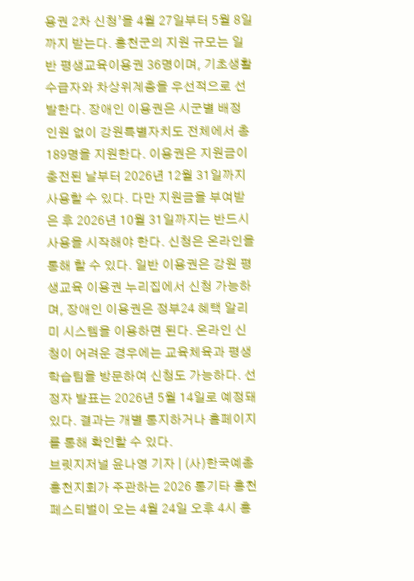용권 2차 신청’을 4월 27일부터 5월 8일까지 받는다. 홍천군의 지원 규모는 일반 평생교육이용권 36명이며, 기초생활수급자와 차상위계층을 우선적으로 선발한다. 장애인 이용권은 시군별 배정 인원 없이 강원특별자치도 전체에서 총 189명을 지원한다. 이용권은 지원금이 충전된 날부터 2026년 12월 31일까지 사용할 수 있다. 다만 지원금을 부여받은 후 2026년 10월 31일까지는 반드시 사용을 시작해야 한다. 신청은 온라인을 통해 할 수 있다. 일반 이용권은 강원 평생교육 이용권 누리집에서 신청 가능하며, 장애인 이용권은 정부24 혜택 알리미 시스템을 이용하면 된다. 온라인 신청이 어려운 경우에는 교육체육과 평생학습팀을 방문하여 신청도 가능하다. 선정자 발표는 2026년 5월 14일로 예정돼 있다. 결과는 개별 통지하거나 홈페이지를 통해 확인할 수 있다.
브릿지저널 윤나영 기자 | (사)한국예총 홍천지회가 주관하는 2026 통기타 홍천 페스티벌이 오는 4월 24일 오후 4시 홍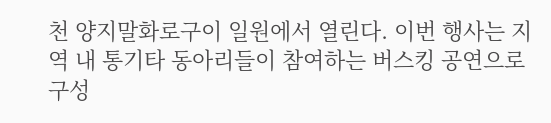천 양지말화로구이 일원에서 열린다. 이번 행사는 지역 내 통기타 동아리들이 참여하는 버스킹 공연으로 구성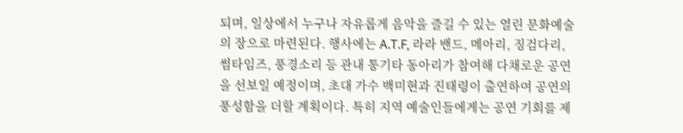되며, 일상에서 누구나 자유롭게 음악을 즐길 수 있는 열린 문화예술의 장으로 마련된다. 행사에는 A.T.F, 라라 밴드, 메아리, 징검다리, 썸타임즈, 풍경소리 등 관내 통기타 동아리가 참여해 다채로운 공연을 선보일 예정이며, 초대 가수 백미현과 진태령이 출연하여 공연의 풍성함을 더할 계획이다. 특히 지역 예술인들에게는 공연 기회를 제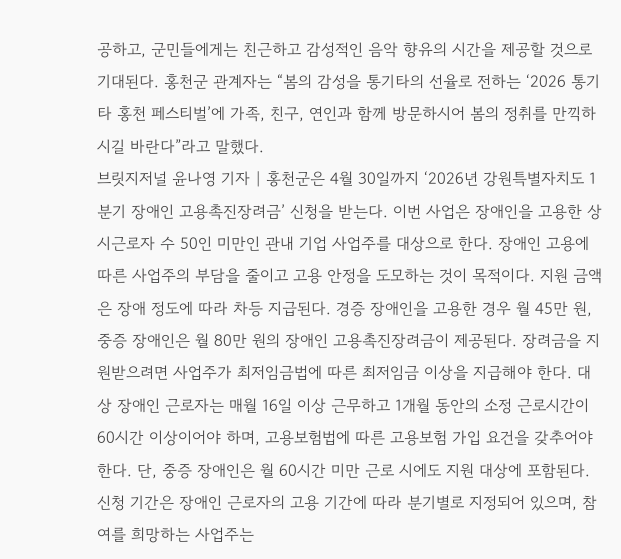공하고, 군민들에게는 친근하고 감성적인 음악 향유의 시간을 제공할 것으로 기대된다. 홍천군 관계자는 “봄의 감성을 통기타의 선율로 전하는 ‘2026 통기타 홍천 페스티벌’에 가족, 친구, 연인과 함께 방문하시어 봄의 정취를 만끽하시길 바란다”라고 말했다.
브릿지저널 윤나영 기자 | 홍천군은 4월 30일까지 ‘2026년 강원특별자치도 1분기 장애인 고용촉진장려금’ 신청을 받는다. 이번 사업은 장애인을 고용한 상시근로자 수 50인 미만인 관내 기업 사업주를 대상으로 한다. 장애인 고용에 따른 사업주의 부담을 줄이고 고용 안정을 도모하는 것이 목적이다. 지원 금액은 장애 정도에 따라 차등 지급된다. 경증 장애인을 고용한 경우 월 45만 원, 중증 장애인은 월 80만 원의 장애인 고용촉진장려금이 제공된다. 장려금을 지원받으려면 사업주가 최저임금법에 따른 최저임금 이상을 지급해야 한다. 대상 장애인 근로자는 매월 16일 이상 근무하고 1개월 동안의 소정 근로시간이 60시간 이상이어야 하며, 고용보험법에 따른 고용보험 가입 요건을 갖추어야 한다. 단, 중증 장애인은 월 60시간 미만 근로 시에도 지원 대상에 포함된다. 신청 기간은 장애인 근로자의 고용 기간에 따라 분기별로 지정되어 있으며, 참여를 희망하는 사업주는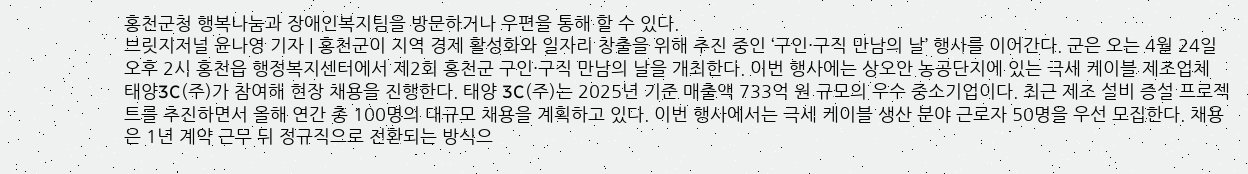홍천군청 행복나눔과 장애인복지팀을 방문하거나 우편을 통해 할 수 있다.
브릿지저널 윤나영 기자 | 홍천군이 지역 경제 활성화와 일자리 창출을 위해 추진 중인 ‘구인·구직 만남의 날’ 행사를 이어간다. 군은 오는 4월 24일 오후 2시 홍천읍 행정복지센터에서 제2회 홍천군 구인·구직 만남의 날을 개최한다. 이번 행사에는 상오안 농공단지에 있는 극세 케이블 제조업체 태양3C(주)가 참여해 현장 채용을 진행한다. 태양 3C(주)는 2025년 기준 매출액 733억 원 규모의 우수 중소기업이다. 최근 제조 설비 증설 프로젝트를 추진하면서 올해 연간 총 100명의 대규모 채용을 계획하고 있다. 이번 행사에서는 극세 케이블 생산 분야 근로자 50명을 우선 모집한다. 채용은 1년 계약 근무 뒤 정규직으로 전환되는 방식으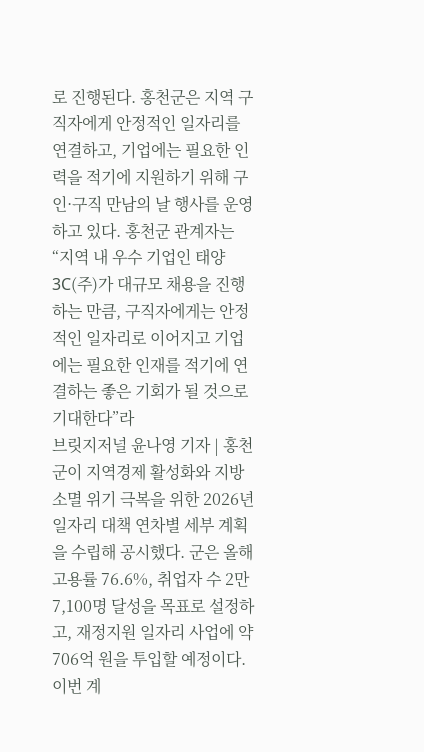로 진행된다. 홍천군은 지역 구직자에게 안정적인 일자리를 연결하고, 기업에는 필요한 인력을 적기에 지원하기 위해 구인·구직 만남의 날 행사를 운영하고 있다. 홍천군 관계자는 “지역 내 우수 기업인 태양 3C(주)가 대규모 채용을 진행하는 만큼, 구직자에게는 안정적인 일자리로 이어지고 기업에는 필요한 인재를 적기에 연결하는 좋은 기회가 될 것으로 기대한다”라
브릿지저널 윤나영 기자 | 홍천군이 지역경제 활성화와 지방 소멸 위기 극복을 위한 2026년 일자리 대책 연차별 세부 계획을 수립해 공시했다. 군은 올해 고용률 76.6%, 취업자 수 2만 7,100명 달성을 목표로 설정하고, 재정지원 일자리 사업에 약 706억 원을 투입할 예정이다. 이번 계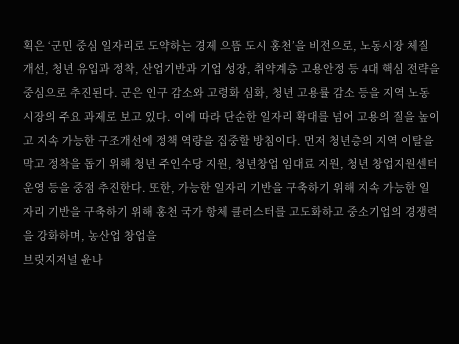획은 ‘군민 중심 일자리로 도약하는 경제 으뜸 도시 홍천’을 비전으로, 노동시장 체질 개선, 청년 유입과 정착, 산업기반과 기업 성장, 취약계층 고용안정 등 4대 핵심 전략을 중심으로 추진된다. 군은 인구 감소와 고령화 심화, 청년 고용률 감소 등을 지역 노동시장의 주요 과제로 보고 있다. 이에 따라 단순한 일자리 확대를 넘어 고용의 질을 높이고 지속 가능한 구조개선에 정책 역량을 집중할 방침이다. 먼저 청년층의 지역 이탈을 막고 정착을 돕기 위해 청년 주인수당 지원, 청년창업 임대료 지원, 청년 창업지원센터 운영 등을 중점 추진한다. 또한, 가능한 일자리 기반을 구축하기 위해 지속 가능한 일자리 기반을 구축하기 위해 홍천 국가 항체 클러스터를 고도화하고 중소기업의 경쟁력을 강화하며, 농산업 창업을
브릿지저널 윤나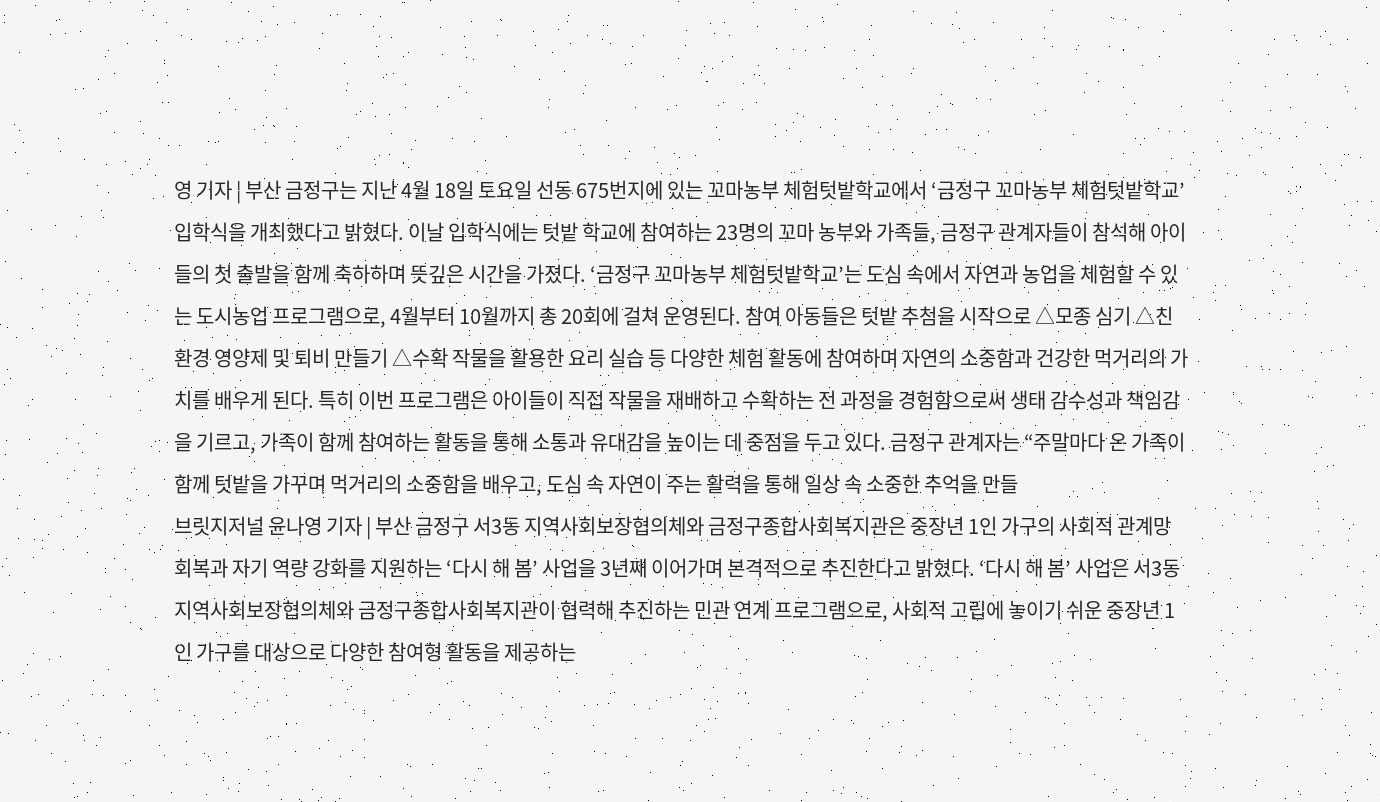영 기자 | 부산 금정구는 지난 4월 18일 토요일 선동 675번지에 있는 꼬마농부 체험텃밭학교에서 ‘금정구 꼬마농부 체험텃밭학교’입학식을 개최했다고 밝혔다. 이날 입학식에는 텃밭 학교에 참여하는 23명의 꼬마 농부와 가족들, 금정구 관계자들이 참석해 아이들의 첫 출발을 함께 축하하며 뜻깊은 시간을 가졌다. ‘금정구 꼬마농부 체험텃밭학교’는 도심 속에서 자연과 농업을 체험할 수 있는 도시농업 프로그램으로, 4월부터 10월까지 총 20회에 걸쳐 운영된다. 참여 아동들은 텃밭 추첨을 시작으로 △모종 심기 △친환경 영양제 및 퇴비 만들기 △수확 작물을 활용한 요리 실습 등 다양한 체험 활동에 참여하며 자연의 소중함과 건강한 먹거리의 가치를 배우게 된다. 특히 이번 프로그램은 아이들이 직접 작물을 재배하고 수확하는 전 과정을 경험함으로써 생태 감수성과 책임감을 기르고, 가족이 함께 참여하는 활동을 통해 소통과 유대감을 높이는 데 중점을 두고 있다. 금정구 관계자는 “주말마다 온 가족이 함께 텃밭을 가꾸며 먹거리의 소중함을 배우고, 도심 속 자연이 주는 활력을 통해 일상 속 소중한 추억을 만들
브릿지저널 윤나영 기자 | 부산 금정구 서3동 지역사회보장협의체와 금정구종합사회복지관은 중장년 1인 가구의 사회적 관계망 회복과 자기 역량 강화를 지원하는 ‘다시 해 봄’ 사업을 3년째 이어가며 본격적으로 추진한다고 밝혔다. ‘다시 해 봄’ 사업은 서3동 지역사회보장협의체와 금정구종합사회복지관이 협력해 추진하는 민관 연계 프로그램으로, 사회적 고립에 놓이기 쉬운 중장년 1인 가구를 대상으로 다양한 참여형 활동을 제공하는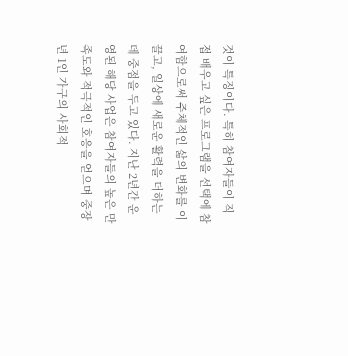것이 특징이다. 특히 참여자들이 직접 배우고 싶은 프로그램을 선택에 참여함으로써 주체적인 삶의 변화를 이끌고, 일상에 새로운 활력을 더하는 데 중점을 두고 있다. 지난 2년간 운영된 해당 사업은 참여자들의 높은 만족도와 적극적인 호응을 얻으며 중장년 1인 가구의 사회적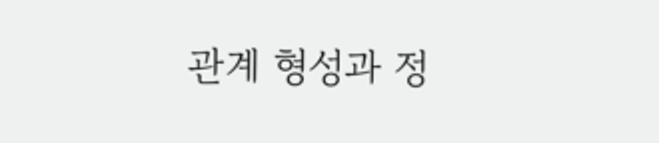관계 형성과 정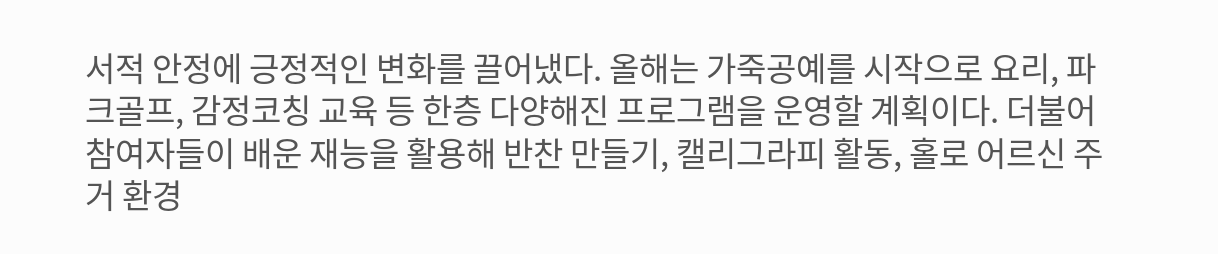서적 안정에 긍정적인 변화를 끌어냈다. 올해는 가죽공예를 시작으로 요리, 파크골프, 감정코칭 교육 등 한층 다양해진 프로그램을 운영할 계획이다. 더불어 참여자들이 배운 재능을 활용해 반찬 만들기, 캘리그라피 활동, 홀로 어르신 주거 환경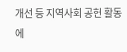개선 등 지역사회 공헌 활동에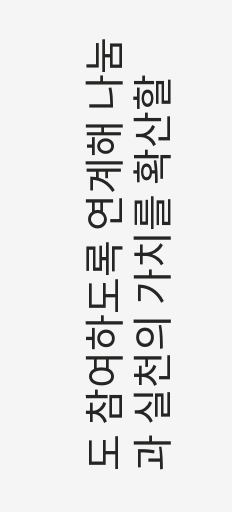도 참여하도록 연계해 나눔과 실천의 가치를 확산할